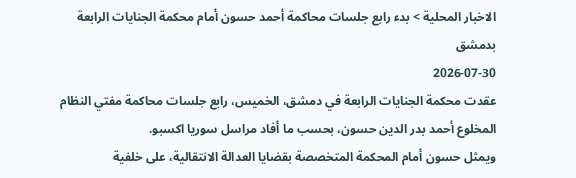الاخبار المحلية > بدء رابع جلسات محاكمة أحمد حسون أمام محكمة الجنايات الرابعة بدمشق
2026-07-30
عقدت محكمة الجنايات الرابعة في دمشق، الخميس، رابع جلسات محاكمة مفتي النظام المخلوع أحمد بدر الدين حسون، بحسب ما أفاد مراسل سوريا اكسبو.
ويمثل حسون أمام المحكمة المتخصصة بقضايا العدالة الانتقالية، على خلفية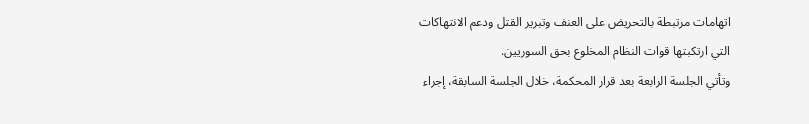اتهامات مرتبطة بالتحريض على العنف وتبرير القتل ودعم الانتهاكات التي ارتكبتها قوات النظام المخلوع بحق السوريين.
وتأتي الجلسة الرابعة بعد قرار المحكمة، خلال الجلسة السابقة، إجراء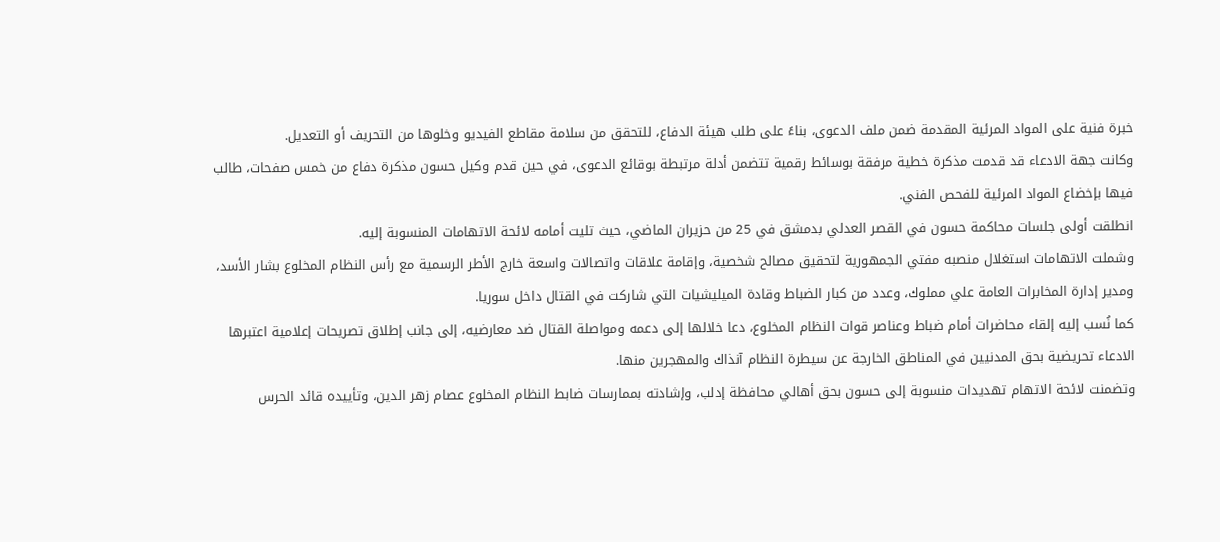خبرة فنية على المواد المرئية المقدمة ضمن ملف الدعوى، بناءً على طلب هيئة الدفاع، للتحقق من سلامة مقاطع الفيديو وخلوها من التحريف أو التعديل.
وكانت جهة الادعاء قد قدمت مذكرة خطية مرفقة بوسائط رقمية تتضمن أدلة مرتبطة بوقائع الدعوى، في حين قدم وكيل حسون مذكرة دفاع من خمس صفحات، طالب فيها بإخضاع المواد المرئية للفحص الفني.
انطلقت أولى جلسات محاكمة حسون في القصر العدلي بدمشق في 25 من حزيران الماضي، حيث تليت أمامه لائحة الاتهامات المنسوبة إليه.
وشملت الاتهامات استغلال منصبه مفتي الجمهورية لتحقيق مصالح شخصية، وإقامة علاقات واتصالات واسعة خارج الأطر الرسمية مع رأس النظام المخلوع بشار الأسد، ومدير إدارة المخابرات العامة علي مملوك، وعدد من كبار الضباط وقادة الميليشيات التي شاركت في القتال داخل سوريا.
كما نُسب إليه إلقاء محاضرات أمام ضباط وعناصر قوات النظام المخلوع، دعا خلالها إلى دعمه ومواصلة القتال ضد معارضيه، إلى جانب إطلاق تصريحات إعلامية اعتبرها الادعاء تحريضية بحق المدنيين في المناطق الخارجة عن سيطرة النظام آنذاك والمهجرين منها.
وتضمنت لائحة الاتهام تهديدات منسوبة إلى حسون بحق أهالي محافظة إدلب، وإشادته بممارسات ضابط النظام المخلوع عصام زهر الدين، وتأييده قائد الحرس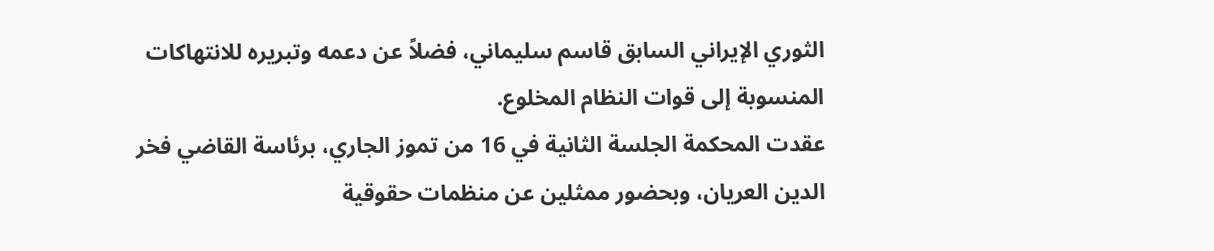الثوري الإيراني السابق قاسم سليماني، فضلاً عن دعمه وتبريره للانتهاكات المنسوبة إلى قوات النظام المخلوع.
عقدت المحكمة الجلسة الثانية في 16 من تموز الجاري، برئاسة القاضي فخر الدين العريان، وبحضور ممثلين عن منظمات حقوقية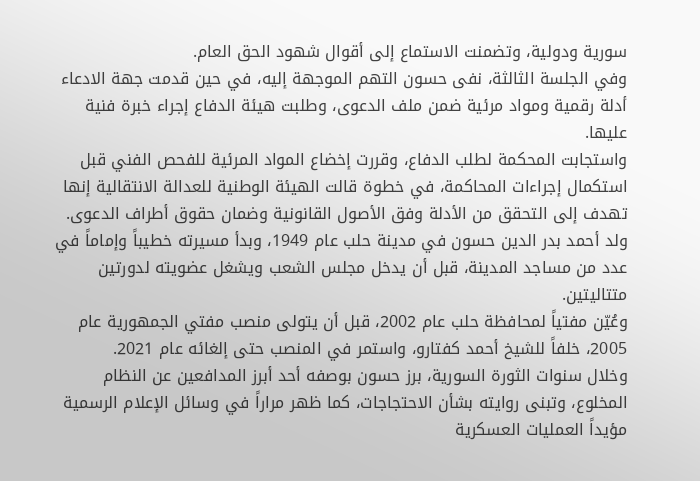سورية ودولية، وتضمنت الاستماع إلى أقوال شهود الحق العام.
وفي الجلسة الثالثة، نفى حسون التهم الموجهة إليه، في حين قدمت جهة الادعاء أدلة رقمية ومواد مرئية ضمن ملف الدعوى، وطلبت هيئة الدفاع إجراء خبرة فنية عليها.
واستجابت المحكمة لطلب الدفاع، وقررت إخضاع المواد المرئية للفحص الفني قبل استكمال إجراءات المحاكمة، في خطوة قالت الهيئة الوطنية للعدالة الانتقالية إنها تهدف إلى التحقق من الأدلة وفق الأصول القانونية وضمان حقوق أطراف الدعوى.
ولد أحمد بدر الدين حسون في مدينة حلب عام 1949، وبدأ مسيرته خطيباً وإماماً في عدد من مساجد المدينة، قبل أن يدخل مجلس الشعب ويشغل عضويته لدورتين متتاليتين.
وعُيّن مفتياً لمحافظة حلب عام 2002، قبل أن يتولى منصب مفتي الجمهورية عام 2005، خلفاً للشيخ أحمد كفتارو، واستمر في المنصب حتى إلغائه عام 2021.
وخلال سنوات الثورة السورية، برز حسون بوصفه أحد أبرز المدافعين عن النظام المخلوع، وتبنى روايته بشأن الاحتجاجات، كما ظهر مراراً في وسائل الإعلام الرسمية مؤيداً العمليات العسكرية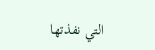التي نفذتها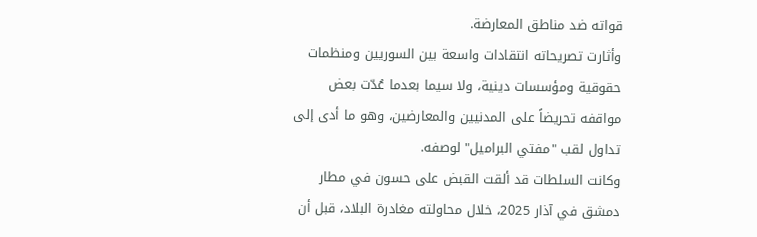قواته ضد مناطق المعارضة.
وأثارت تصريحاته انتقادات واسعة بين السوريين ومنظمات حقوقية ومؤسسات دينية، ولا سيما بعدما عُدّت بعض مواقفه تحريضاً على المدنيين والمعارضين، وهو ما أدى إلى تداول لقب "مفتي البراميل" لوصفه.
وكانت السلطات قد ألقت القبض على حسون في مطار دمشق في آذار 2025، خلال محاولته مغادرة البلاد، قبل أن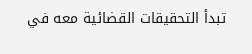تبدأ التحقيقات القضائية معه في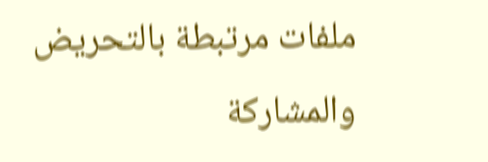ملفات مرتبطة بالتحريض والمشاركة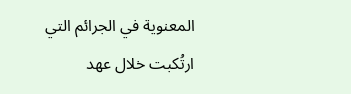المعنوية في الجرائم التي ارتُكبت خلال عهد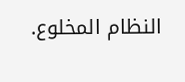النظام المخلوع.